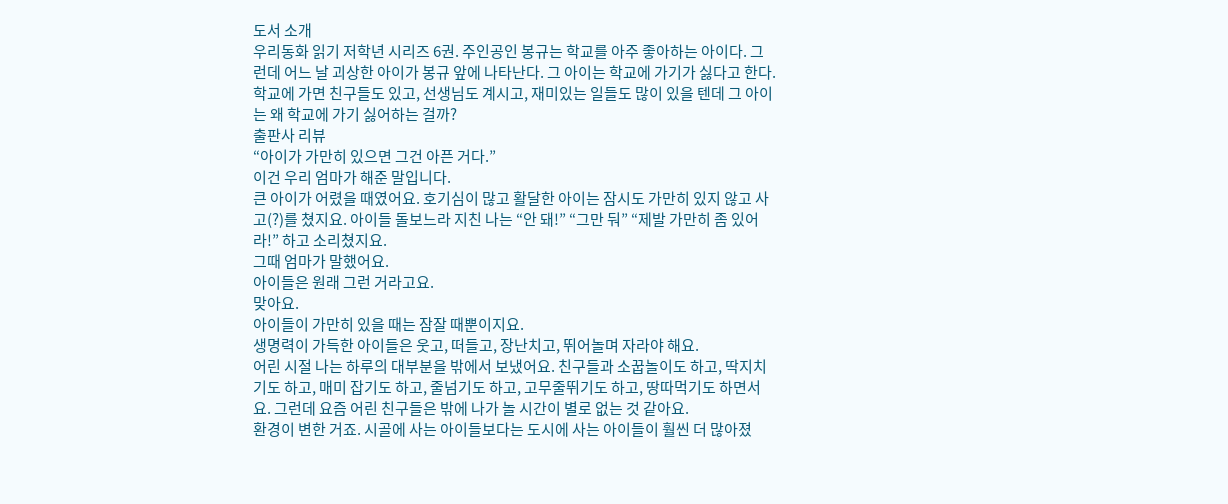도서 소개
우리동화 읽기 저학년 시리즈 6권. 주인공인 봉규는 학교를 아주 좋아하는 아이다. 그런데 어느 날 괴상한 아이가 봉규 앞에 나타난다. 그 아이는 학교에 가기가 싫다고 한다. 학교에 가면 친구들도 있고, 선생님도 계시고, 재미있는 일들도 많이 있을 텐데 그 아이는 왜 학교에 가기 싫어하는 걸까?
출판사 리뷰
“아이가 가만히 있으면 그건 아픈 거다.”
이건 우리 엄마가 해준 말입니다.
큰 아이가 어렸을 때였어요. 호기심이 많고 활달한 아이는 잠시도 가만히 있지 않고 사고(?)를 쳤지요. 아이들 돌보느라 지친 나는 “안 돼!” “그만 둬” “제발 가만히 좀 있어라!” 하고 소리쳤지요.
그때 엄마가 말했어요.
아이들은 원래 그런 거라고요.
맞아요.
아이들이 가만히 있을 때는 잠잘 때뿐이지요.
생명력이 가득한 아이들은 웃고, 떠들고, 장난치고, 뛰어놀며 자라야 해요.
어린 시절 나는 하루의 대부분을 밖에서 보냈어요. 친구들과 소꿉놀이도 하고, 딱지치기도 하고, 매미 잡기도 하고, 줄넘기도 하고, 고무줄뛰기도 하고, 땅따먹기도 하면서요. 그런데 요즘 어린 친구들은 밖에 나가 놀 시간이 별로 없는 것 같아요.
환경이 변한 거죠. 시골에 사는 아이들보다는 도시에 사는 아이들이 훨씬 더 많아졌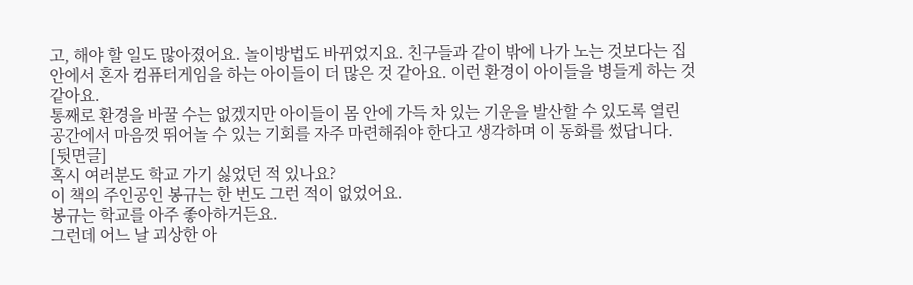고, 해야 할 일도 많아졌어요. 놀이방법도 바뀌었지요. 친구들과 같이 밖에 나가 노는 것보다는 집안에서 혼자 컴퓨터게임을 하는 아이들이 더 많은 것 같아요. 이런 환경이 아이들을 병들게 하는 것 같아요.
통째로 환경을 바꿀 수는 없겠지만 아이들이 몸 안에 가득 차 있는 기운을 발산할 수 있도록 열린 공간에서 마음껏 뛰어놀 수 있는 기회를 자주 마련해줘야 한다고 생각하며 이 동화를 썼답니다.
[뒷면글]
혹시 여러분도 학교 가기 싫었던 적 있나요?
이 책의 주인공인 봉규는 한 번도 그런 적이 없었어요.
봉규는 학교를 아주 좋아하거든요.
그런데 어느 날 괴상한 아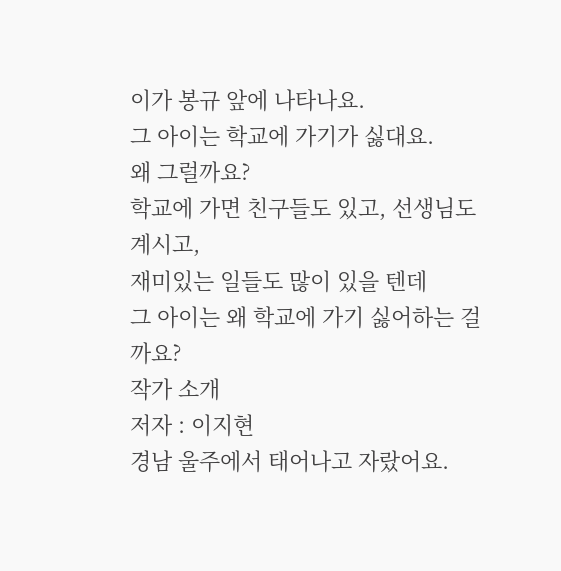이가 봉규 앞에 나타나요.
그 아이는 학교에 가기가 싫대요.
왜 그럴까요?
학교에 가면 친구들도 있고, 선생님도 계시고,
재미있는 일들도 많이 있을 텐데
그 아이는 왜 학교에 가기 싫어하는 걸까요?
작가 소개
저자 : 이지현
경남 울주에서 태어나고 자랐어요.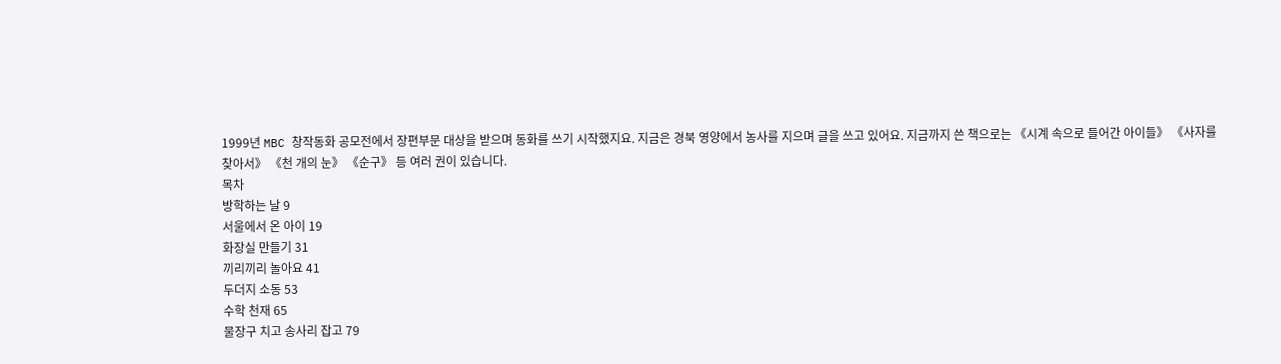1999년 MBC 창작동화 공모전에서 장편부문 대상을 받으며 동화를 쓰기 시작했지요. 지금은 경북 영양에서 농사를 지으며 글을 쓰고 있어요. 지금까지 쓴 책으로는 《시계 속으로 들어간 아이들》 《사자를 찾아서》 《천 개의 눈》 《순구》 등 여러 권이 있습니다.
목차
방학하는 날 9
서울에서 온 아이 19
화장실 만들기 31
끼리끼리 놀아요 41
두더지 소동 53
수학 천재 65
물장구 치고 송사리 잡고 79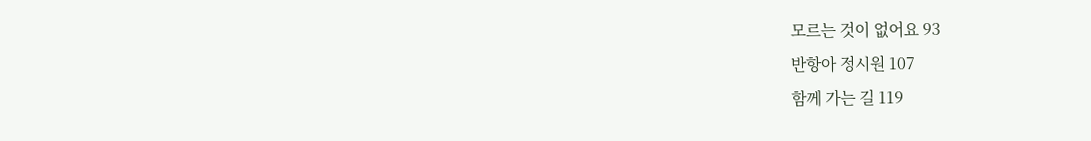모르는 것이 없어요 93
반항아 정시원 107
함께 가는 길 119